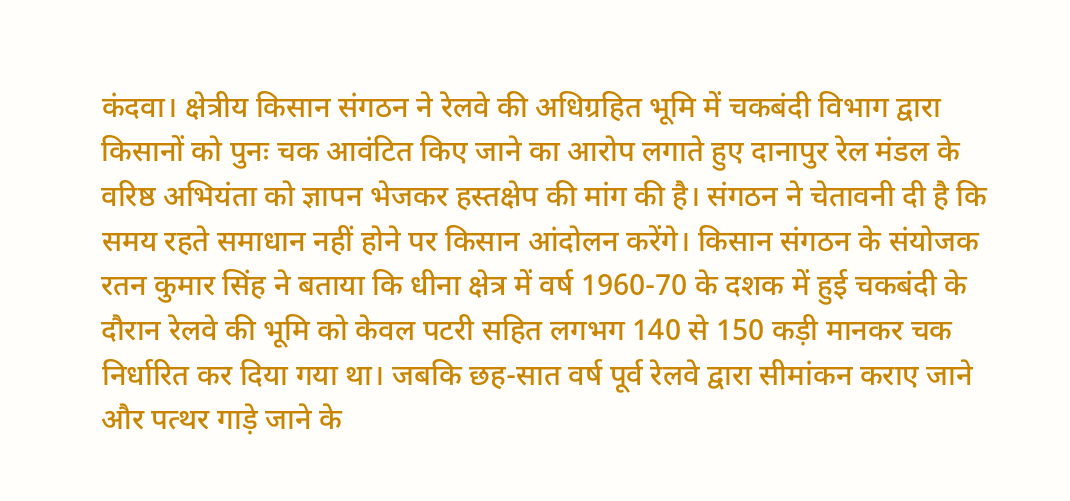कंदवा। क्षेत्रीय किसान संगठन ने रेलवे की अधिग्रहित भूमि में चकबंदी विभाग द्वारा किसानों को पुनः चक आवंटित किए जाने का आरोप लगाते हुए दानापुर रेल मंडल के वरिष्ठ अभियंता को ज्ञापन भेजकर हस्तक्षेप की मांग की है। संगठन ने चेतावनी दी है कि समय रहते समाधान नहीं होने पर किसान आंदोलन करेंगे। किसान संगठन के संयोजक रतन कुमार सिंह ने बताया कि धीना क्षेत्र में वर्ष 1960-70 के दशक में हुई चकबंदी के दौरान रेलवे की भूमि को केवल पटरी सहित लगभग 140 से 150 कड़ी मानकर चक निर्धारित कर दिया गया था। जबकि छह-सात वर्ष पूर्व रेलवे द्वारा सीमांकन कराए जाने और पत्थर गाड़े जाने के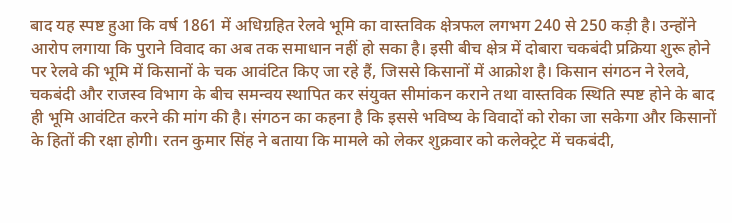बाद यह स्पष्ट हुआ कि वर्ष 1861 में अधिग्रहित रेलवे भूमि का वास्तविक क्षेत्रफल लगभग 240 से 250 कड़ी है। उन्होंने आरोप लगाया कि पुराने विवाद का अब तक समाधान नहीं हो सका है। इसी बीच क्षेत्र में दोबारा चकबंदी प्रक्रिया शुरू होने पर रेलवे की भूमि में किसानों के चक आवंटित किए जा रहे हैं, जिससे किसानों में आक्रोश है। किसान संगठन ने रेलवे, चकबंदी और राजस्व विभाग के बीच समन्वय स्थापित कर संयुक्त सीमांकन कराने तथा वास्तविक स्थिति स्पष्ट होने के बाद ही भूमि आवंटित करने की मांग की है। संगठन का कहना है कि इससे भविष्य के विवादों को रोका जा सकेगा और किसानों के हितों की रक्षा होगी। रतन कुमार सिंह ने बताया कि मामले को लेकर शुक्रवार को कलेक्ट्रेट में चकबंदी,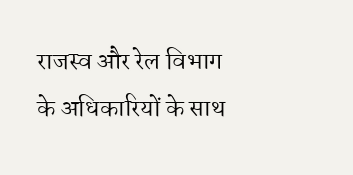राजस्व और रेल विभाग के अधिकारियों के साथ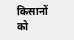किसानों को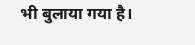भी बुलाया गया है।